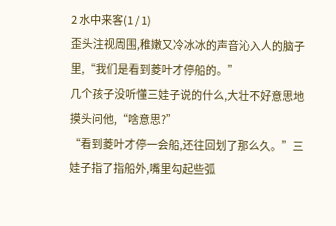2 水中来客(1 / 1)
歪头注视周围,稚嫩又冷冰冰的声音沁入人的脑子里,“我们是看到菱叶才停船的。”
几个孩子没听懂三娃子说的什么,大壮不好意思地摸头问他,“啥意思?”
“看到菱叶才停一会船,还往回划了那么久。”三娃子指了指船外,嘴里勾起些弧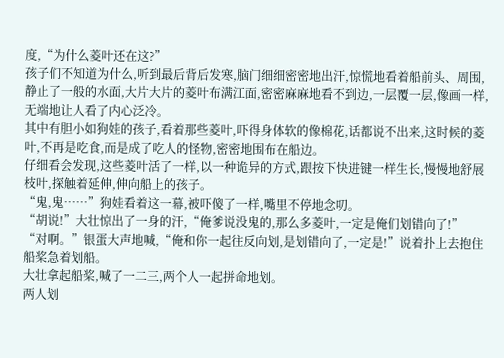度,“为什么菱叶还在这?”
孩子们不知道为什么,听到最后背后发寒,脑门细细密密地出汗,惊慌地看着船前头、周围,静止了一般的水面,大片大片的菱叶布满江面,密密麻麻地看不到边,一层覆一层,像画一样,无端地让人看了内心泛冷。
其中有胆小如狗娃的孩子,看着那些菱叶,吓得身体软的像棉花,话都说不出来,这时候的菱叶,不再是吃食,而是成了吃人的怪物,密密地围布在船边。
仔细看会发现,这些菱叶活了一样,以一种诡异的方式,跟按下快进键一样生长,慢慢地舒展枝叶,探触着延伸,伸向船上的孩子。
“鬼,鬼……”狗娃看着这一幕,被吓傻了一样,嘴里不停地念叨。
“胡说!”大壮惊出了一身的汗,“俺爹说没鬼的,那么多菱叶,一定是俺们划错向了!”
“对啊。”银蛋大声地喊,“俺和你一起往反向划,是划错向了,一定是!”说着扑上去抱住船桨急着划船。
大壮拿起船桨,喊了一二三,两个人一起拼命地划。
两人划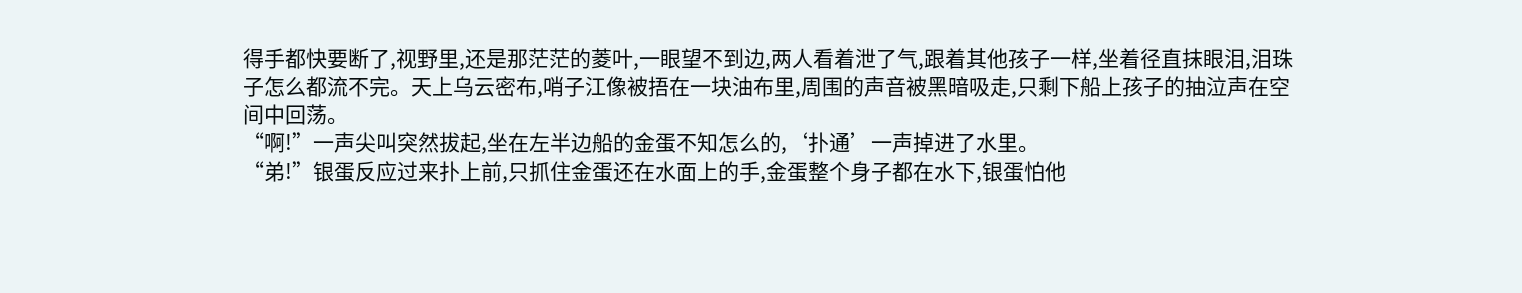得手都快要断了,视野里,还是那茫茫的菱叶,一眼望不到边,两人看着泄了气,跟着其他孩子一样,坐着径直抹眼泪,泪珠子怎么都流不完。天上乌云密布,哨子江像被捂在一块油布里,周围的声音被黑暗吸走,只剩下船上孩子的抽泣声在空间中回荡。
“啊!”一声尖叫突然拔起,坐在左半边船的金蛋不知怎么的,‘扑通’一声掉进了水里。
“弟!”银蛋反应过来扑上前,只抓住金蛋还在水面上的手,金蛋整个身子都在水下,银蛋怕他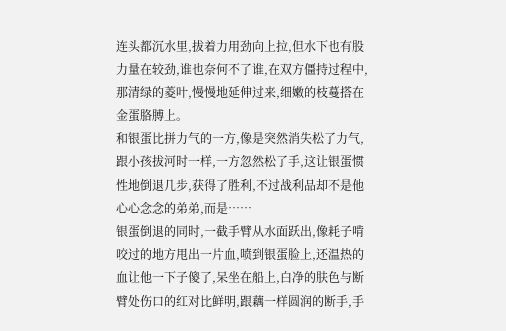连头都沉水里,拔着力用劲向上拉,但水下也有股力量在较劲,谁也奈何不了谁,在双方僵持过程中,那清绿的菱叶,慢慢地延伸过来,细嫩的枝蔓搭在金蛋胳膊上。
和银蛋比拼力气的一方,像是突然消失松了力气,跟小孩拔河时一样,一方忽然松了手,这让银蛋惯性地倒退几步,获得了胜利,不过战利品却不是他心心念念的弟弟,而是……
银蛋倒退的同时,一截手臂从水面跃出,像耗子啃咬过的地方甩出一片血,喷到银蛋脸上,还温热的血让他一下子傻了,呆坐在船上,白净的肤色与断臂处伤口的红对比鲜明,跟藕一样圆润的断手,手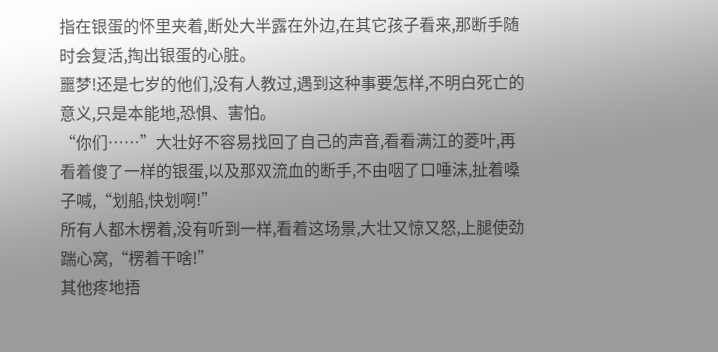指在银蛋的怀里夹着,断处大半露在外边,在其它孩子看来,那断手随时会复活,掏出银蛋的心脏。
噩梦!还是七岁的他们,没有人教过,遇到这种事要怎样,不明白死亡的意义,只是本能地,恐惧、害怕。
“你们……”大壮好不容易找回了自己的声音,看看满江的菱叶,再看着傻了一样的银蛋,以及那双流血的断手,不由咽了口唾沫,扯着嗓子喊,“划船,快划啊!”
所有人都木楞着,没有听到一样,看着这场景,大壮又惊又怒,上腿使劲踹心窝,“楞着干啥!”
其他疼地捂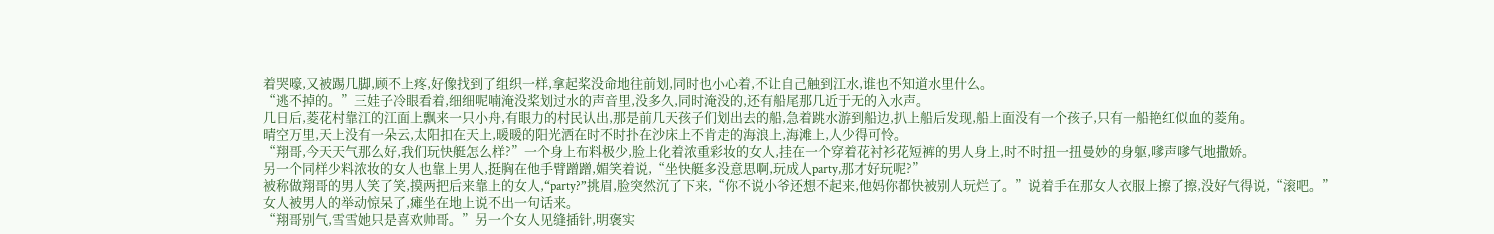着哭嚎,又被踢几脚,顾不上疼,好像找到了组织一样,拿起桨没命地往前划,同时也小心着,不让自己触到江水,谁也不知道水里什么。
“逃不掉的。”三娃子冷眼看着,细细呢喃淹没桨划过水的声音里,没多久,同时淹没的,还有船尾那几近于无的入水声。
几日后,菱花村靠江的江面上飘来一只小舟,有眼力的村民认出,那是前几天孩子们划出去的船,急着跳水游到船边,扒上船后发现,船上面没有一个孩子,只有一船艳红似血的菱角。
晴空万里,天上没有一朵云,太阳扣在天上,暖暖的阳光洒在时不时扑在沙床上不肯走的海浪上,海滩上,人少得可怜。
“翔哥,今天天气那么好,我们玩快艇怎么样?”一个身上布料极少,脸上化着浓重彩妆的女人,挂在一个穿着花衬衫花短裤的男人身上,时不时扭一扭曼妙的身躯,嗲声嗲气地撒娇。
另一个同样少料浓妆的女人也靠上男人,挺胸在他手臂蹭蹭,媚笑着说,“坐快艇多没意思啊,玩成人party,那才好玩呢?”
被称做翔哥的男人笑了笑,摸两把后来靠上的女人,“party?”挑眉,脸突然沉了下来,“你不说小爷还想不起来,他妈你都快被别人玩烂了。”说着手在那女人衣服上擦了擦,没好气得说,“滚吧。”
女人被男人的举动惊呆了,瘫坐在地上说不出一句话来。
“翔哥别气,雪雪她只是喜欢帅哥。”另一个女人见缝插针,明褒实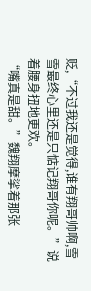贬,“不过我还是觉得,谁有翔哥帅啊,雪雪最终心里还是只惦记翔哥你呢。”说着腰身扭地更欢。
“嘴真是甜。”魏翔摩挲着那张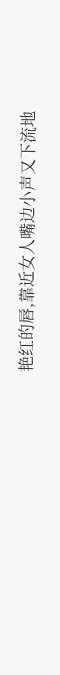艳红的唇,靠近女人嘴边小声又下流地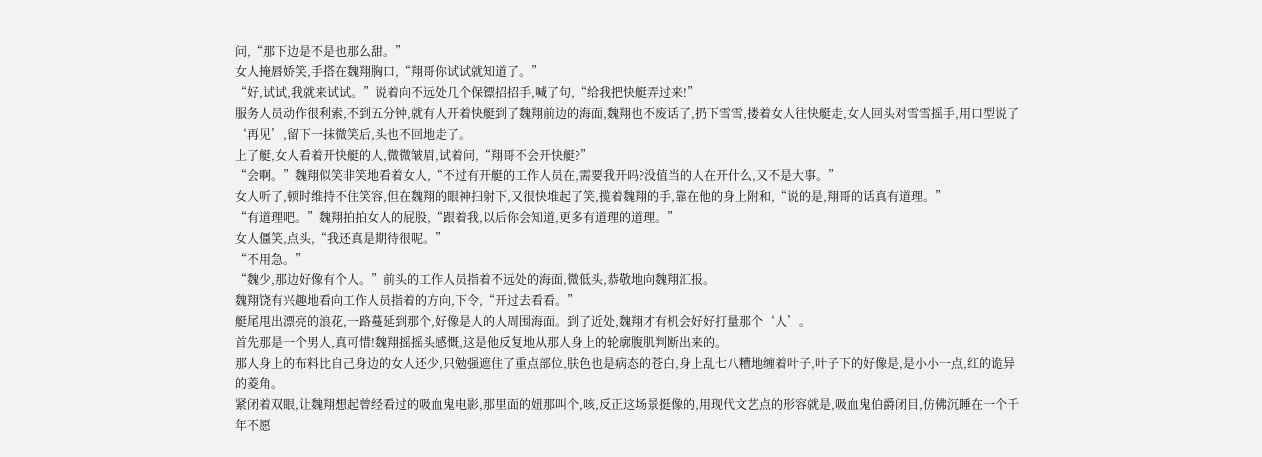问,“那下边是不是也那么甜。”
女人掩唇娇笑,手搭在魏翔胸口,“翔哥你试试就知道了。”
“好,试试,我就来试试。”说着向不远处几个保镖招招手,喊了句,“给我把快艇弄过来!”
服务人员动作很利索,不到五分钟,就有人开着快艇到了魏翔前边的海面,魏翔也不废话了,扔下雪雪,搂着女人往快艇走,女人回头对雪雪摇手,用口型说了‘再见’,留下一抹微笑后,头也不回地走了。
上了艇,女人看着开快艇的人,微微皱眉,试着问,“翔哥不会开快艇?”
“会啊。”魏翔似笑非笑地看着女人,“不过有开艇的工作人员在,需要我开吗?没值当的人在开什么,又不是大事。”
女人听了,顿时维持不住笑容,但在魏翔的眼神扫射下,又很快堆起了笑,揽着魏翔的手,靠在他的身上附和,“说的是,翔哥的话真有道理。”
“有道理吧。”魏翔拍拍女人的屁股,“跟着我,以后你会知道,更多有道理的道理。”
女人僵笑,点头,“我还真是期待很呢。”
“不用急。”
“魏少,那边好像有个人。”前头的工作人员指着不远处的海面,微低头,恭敬地向魏翔汇报。
魏翔饶有兴趣地看向工作人员指着的方向,下令,“开过去看看。”
艇尾甩出漂亮的浪花,一路蔓延到那个,好像是人的人周围海面。到了近处,魏翔才有机会好好打量那个‘人’。
首先那是一个男人,真可惜!魏翔摇摇头感慨,这是他反复地从那人身上的轮廓腹肌判断出来的。
那人身上的布料比自己身边的女人还少,只勉强遮住了重点部位,肤色也是病态的苍白,身上乱七八糟地缠着叶子,叶子下的好像是,是小小一点,红的诡异的菱角。
紧闭着双眼,让魏翔想起曾经看过的吸血鬼电影,那里面的妞那叫个,咳,反正这场景挺像的,用现代文艺点的形容就是,吸血鬼伯爵闭目,仿佛沉睡在一个千年不愿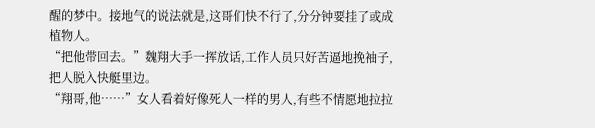醒的梦中。接地气的说法就是,这哥们快不行了,分分钟要挂了或成植物人。
“把他带回去。”魏翔大手一挥放话,工作人员只好苦逼地挽袖子,把人脱入快艇里边。
“翔哥,他……”女人看着好像死人一样的男人,有些不情愿地拉拉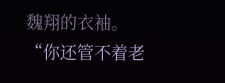魏翔的衣袖。
“你还管不着老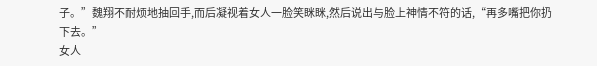子。”魏翔不耐烦地抽回手,而后凝视着女人一脸笑眯眯,然后说出与脸上神情不符的话,“再多嘴把你扔下去。”
女人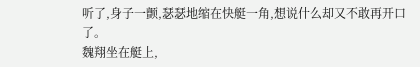听了,身子一颤,瑟瑟地缩在快艇一角,想说什么却又不敢再开口了。
魏翔坐在艇上,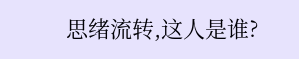思绪流转,这人是谁?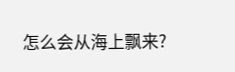怎么会从海上飘来?